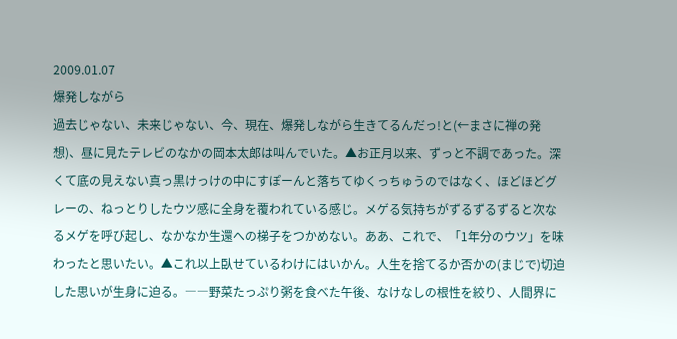2009.01.07
爆発しながら
過去じゃない、未来じゃない、今、現在、爆発しながら生きてるんだっ!と(←まさに禅の発想)、昼に見たテレビのなかの岡本太郎は叫んでいた。▲お正月以来、ずっと不調であった。深くて底の見えない真っ黒けっけの中にすぽーんと落ちてゆくっちゅうのではなく、ほどほどグレーの、ねっとりしたウツ感に全身を覆われている感じ。メゲる気持ちがずるずるずると次なるメゲを呼び起し、なかなか生還への梯子をつかめない。ああ、これで、「1年分のウツ」を味わったと思いたい。▲これ以上臥せているわけにはいかん。人生を捨てるか否かの(まじで)切迫した思いが生身に迫る。――野菜たっぷり粥を食べた午後、なけなしの根性を絞り、人間界に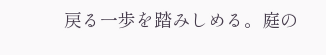戻る一歩を踏みしめる。庭の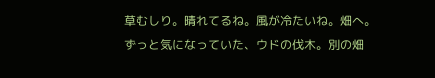草むしり。晴れてるね。風が冷たいね。畑へ。ずっと気になっていた、ウドの伐木。別の畑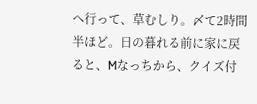へ行って、草むしり。〆て2時間半ほど。日の暮れる前に家に戻ると、Mなっちから、クイズ付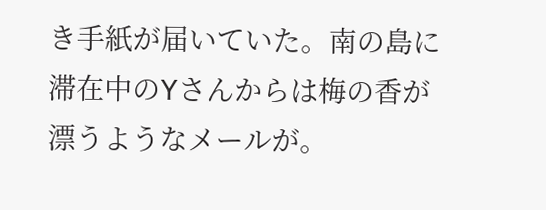き手紙が届いていた。南の島に滞在中のYさんからは梅の香が漂うようなメールが。